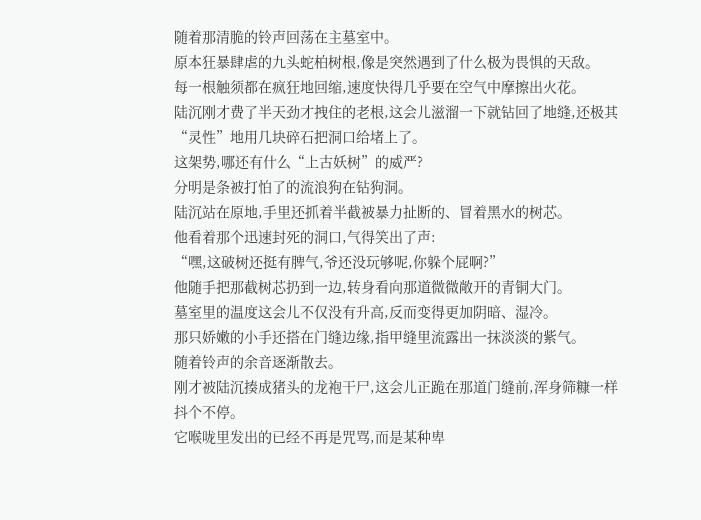随着那清脆的铃声回荡在主墓室中。
原本狂暴肆虐的九头蛇柏树根,像是突然遇到了什么极为畏惧的天敌。
每一根触须都在疯狂地回缩,速度快得几乎要在空气中摩擦出火花。
陆沉刚才费了半天劲才拽住的老根,这会儿滋溜一下就钻回了地缝,还极其“灵性”地用几块碎石把洞口给堵上了。
这架势,哪还有什么“上古妖树”的威严?
分明是条被打怕了的流浪狗在钻狗洞。
陆沉站在原地,手里还抓着半截被暴力扯断的、冒着黑水的树芯。
他看着那个迅速封死的洞口,气得笑出了声:
“嘿,这破树还挺有脾气,爷还没玩够呢,你躲个屁啊?”
他随手把那截树芯扔到一边,转身看向那道微微敞开的青铜大门。
墓室里的温度这会儿不仅没有升高,反而变得更加阴暗、湿冷。
那只娇嫩的小手还搭在门缝边缘,指甲缝里流露出一抹淡淡的紫气。
随着铃声的余音逐渐散去。
刚才被陆沉揍成猪头的龙袍干尸,这会儿正跪在那道门缝前,浑身筛糠一样抖个不停。
它喉咙里发出的已经不再是咒骂,而是某种卑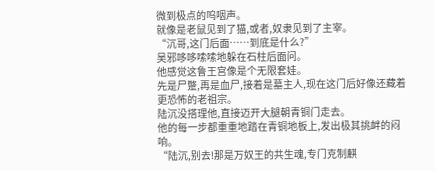微到极点的呜咽声。
就像是老鼠见到了猫,或者,奴隶见到了主宰。
“沉哥,这门后面……到底是什么?”
吴邪哆哆嗦嗦地躲在石柱后面问。
他感觉这鲁王宫像是个无限套娃。
先是尸蹩,再是血尸,接着是墓主人,现在这门后好像还藏着更恐怖的老祖宗。
陆沉没搭理他,直接迈开大腿朝青铜门走去。
他的每一步都重重地踏在青铜地板上,发出极其挑衅的闷响。
“陆沉,别去!那是万奴王的共生魂,专门克制麒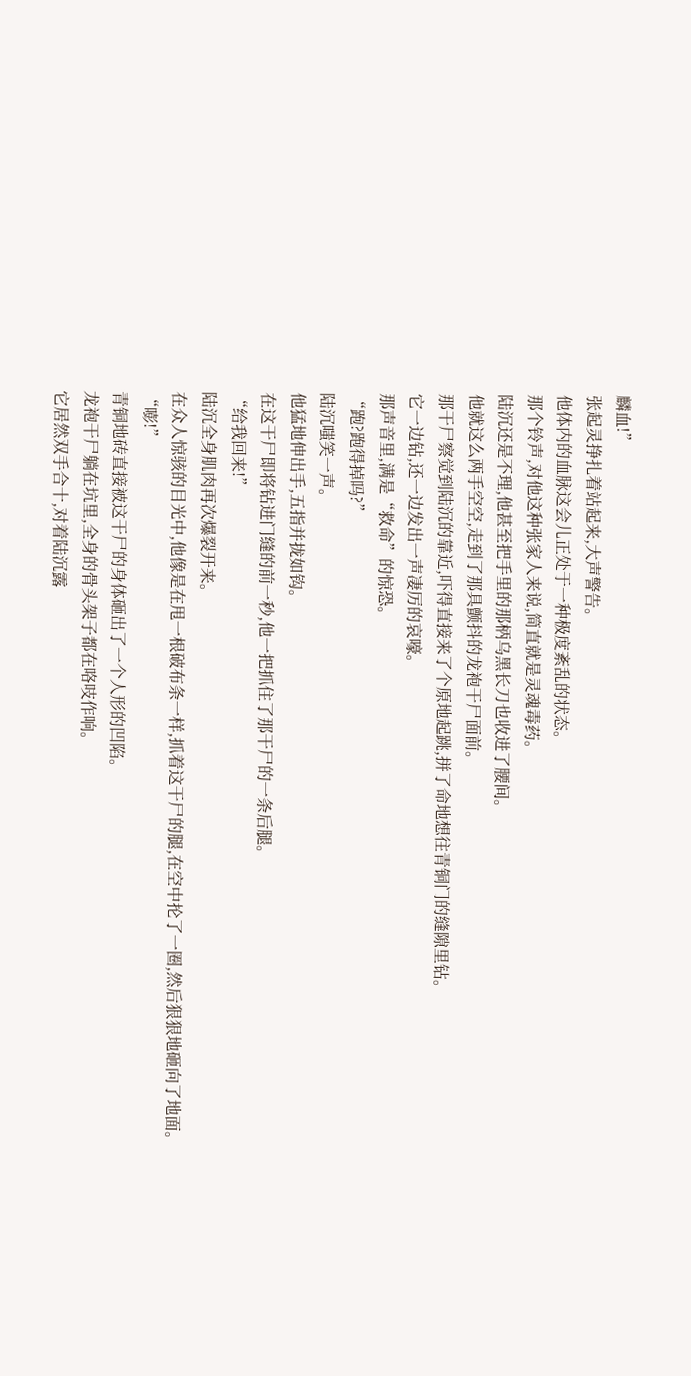麟血!”
张起灵挣扎着站起来,大声警告。
他体内的血脉这会儿正处于一种极度紊乱的状态。
那个铃声,对他这种张家人来说,简直就是灵魂毒药。
陆沉还是不理,他甚至把手里的那柄乌黑长刀也收进了腰间。
他就这么两手空空,走到了那具颤抖的龙袍干尸面前。
那干尸察觉到陆沉的靠近,吓得直接来了个原地起跳,拼了命地想往青铜门的缝隙里钻。
它一边钻,还一边发出一声凄厉的哀嚎。
那声音里,满是“救命”的惊恐。
“跑?跑得掉吗?”
陆沉嗤笑一声。
他猛地伸出手,五指并拢如钩。
在这干尸即将钻进门缝的前一秒,他一把抓住了那干尸的一条后腿。
“给我回来!”
陆沉全身肌肉再次爆裂开来。
在众人惊骇的目光中,他像是在甩一根破布条一样,抓着这干尸的腿,在空中抡了一圈,然后狠狠地砸向了地面。
“嘭!”
青铜地砖直接被这干尸的身体砸出了一个人形的凹陷。
龙袍干尸躺在坑里,全身的骨头架子都在咯吱作响。
它居然双手合十,对着陆沉露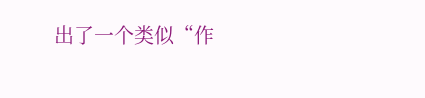出了一个类似“作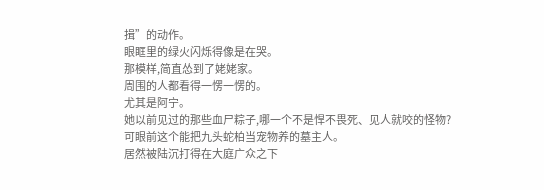揖”的动作。
眼眶里的绿火闪烁得像是在哭。
那模样,简直怂到了姥姥家。
周围的人都看得一愣一愣的。
尤其是阿宁。
她以前见过的那些血尸粽子,哪一个不是悍不畏死、见人就咬的怪物?
可眼前这个能把九头蛇柏当宠物养的墓主人。
居然被陆沉打得在大庭广众之下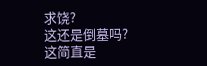求饶?
这还是倒墓吗?这简直是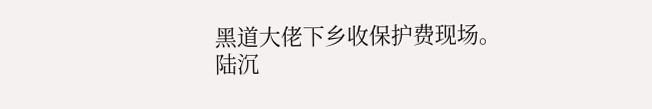黑道大佬下乡收保护费现场。
陆沉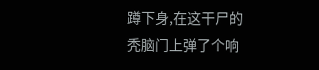蹲下身,在这干尸的秃脑门上弹了个响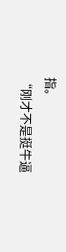指。
“刚才不是挺牛逼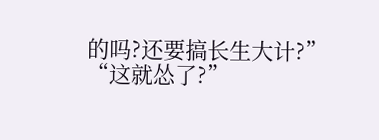的吗?还要搞长生大计?”
“这就怂了?”